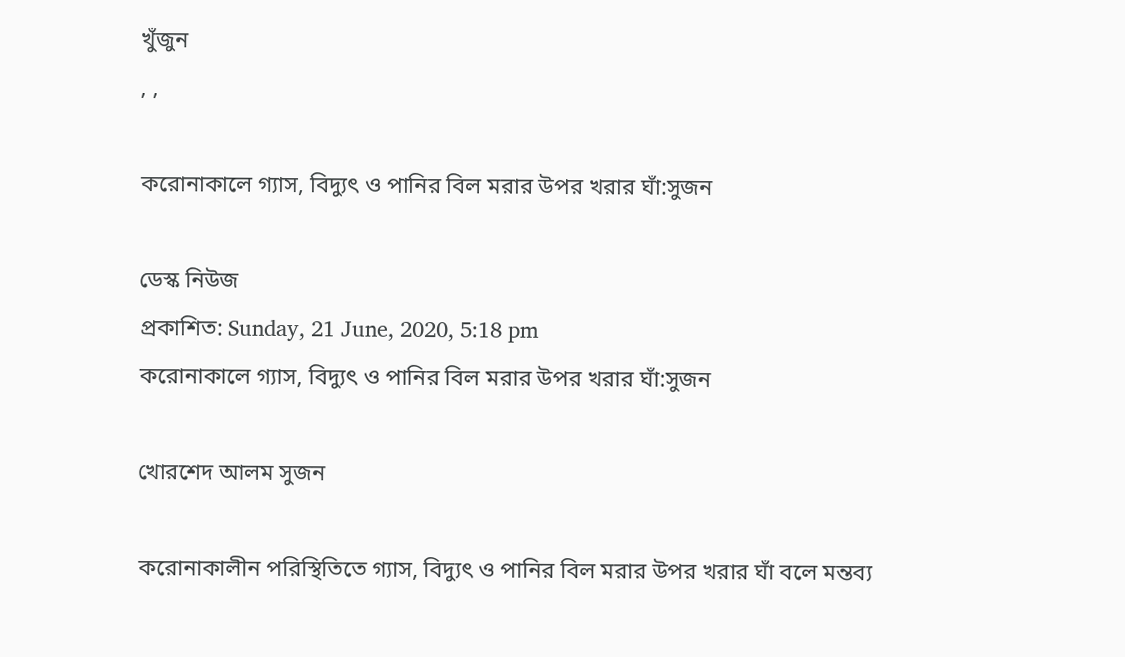খুঁজুন
, ,

করোনাকালে গ্যাস, বিদ্যুৎ ও পানির বিল মরার উপর খরার ঘাঁ:সুজন

ডেস্ক নিউজ
প্রকাশিত: Sunday, 21 June, 2020, 5:18 pm
করোনাকালে গ্যাস, বিদ্যুৎ ও পানির বিল মরার উপর খরার ঘাঁ:সুজন

খোরশেদ আলম সুজন

করোনাকালীন পরিস্থিতিতে গ্যাস, বিদ্যুৎ ও পানির বিল মরার উপর খরার ঘাঁ বলে মন্তব্য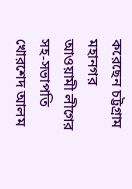করেছেন চট্টগ্রাম মহানগর আওয়ামী লীগের সহ-সভাপতি খোরশেদ আলম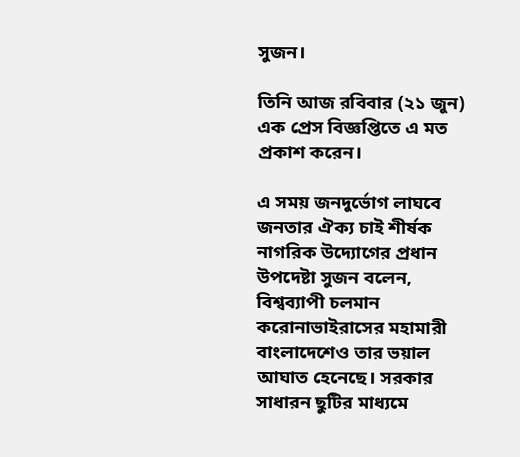সুজন।

তিনি আজ রবিবার (২১ জুন) এক প্রেস বিজ্ঞপ্তিতে এ মত প্রকাশ করেন।

এ সময় জনদুর্ভোগ লাঘবে জনতার ঐক্য চাই শীর্ষক নাগরিক উদ্যোগের প্রধান উপদেষ্টা সুজন বলেন, বিশ্বব্যাপী চলমান করোনাভাইরাসের মহামারী বাংলাদেশেও তার ভয়াল আঘাত হেনেছে। সরকার সাধারন ছুটির মাধ্যমে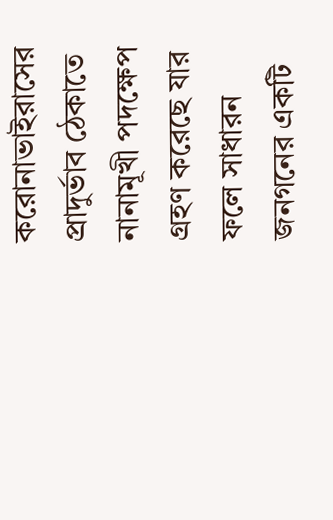করোনাভাইরাসের প্রাদুর্ভাব ঠেকাতে নানামূখী পদক্ষেপ গ্রহণ করেছে যার ফলে সাধারন জনগনের একটি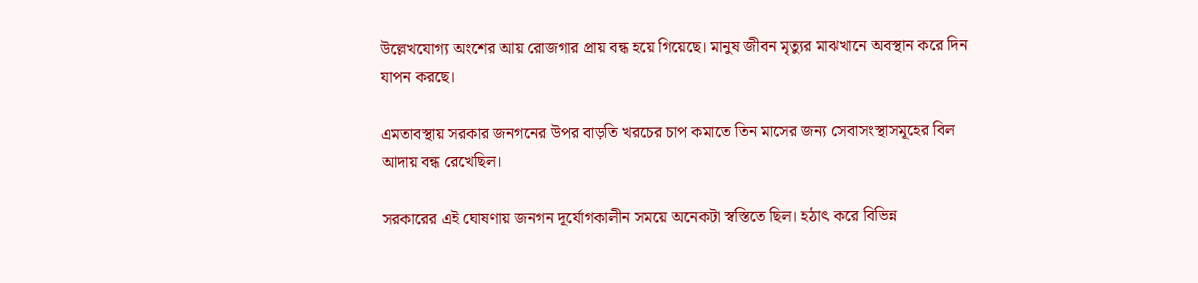উল্লেখযোগ্য অংশের আয় রোজগার প্রায় বন্ধ হয়ে গিয়েছে। মানুষ জীবন মৃত্যুর মাঝখানে অবস্থান করে দিন যাপন করছে।

এমতাবস্থায় সরকার জনগনের উপর বাড়তি খরচের চাপ কমাতে তিন মাসের জন্য সেবাসংস্থাসমূহের বিল আদায় বন্ধ রেখেছিল।

সরকারের এই ঘোষণায় জনগন দূর্যোগকালীন সময়ে অনেকটা স্বস্তিতে ছিল। হঠাৎ করে বিভিন্ন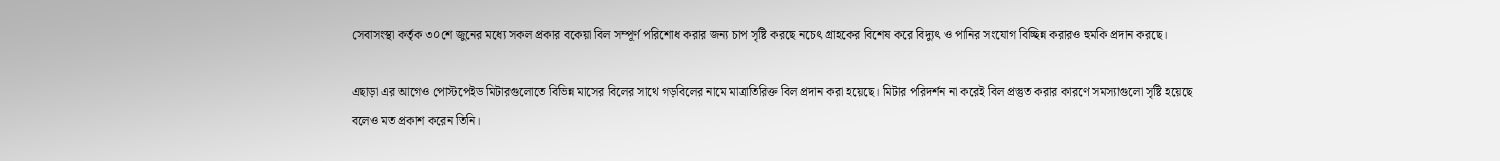সেবাসংস্থা কর্তৃক ৩০শে জুনের মধ্যে সকল প্রকার বকেয়া বিল সম্পূর্ণ পরিশোধ করার জন্য চাপ সৃষ্টি করছে নচেৎ গ্রাহকের বিশেষ করে বিদ্যুৎ ও পানির সংযোগ বিচ্ছিন্ন করারও হুমকি প্রদান করছে।

এছাড়া এর আগেও পোস্টপেইড মিটারগুলোতে বিভিন্ন মাসের বিলের সাথে গড়বিলের নামে মাত্রাতিরিক্ত বিল প্রদান করা হয়েছে। মিটার পরিদর্শন না করেই বিল প্রস্তুত করার কারণে সমস্যাগুলো সৃষ্টি হয়েছে বলেও মত প্রকাশ করেন তিনি।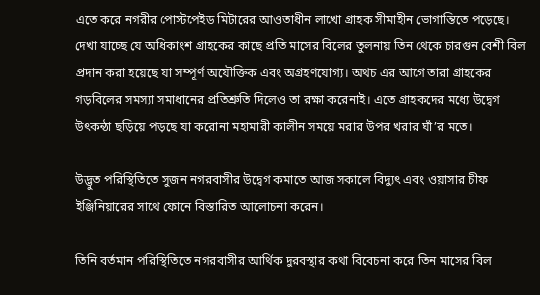এতে করে নগরীর পোস্টপেইড মিটারের আওতাধীন লাখো গ্রাহক সীমাহীন ভোগান্তিতে পড়েছে। দেখা যাচ্ছে যে অধিকাংশ গ্রাহকের কাছে প্রতি মাসের বিলের তুলনায় তিন থেকে চারগুন বেশী বিল প্রদান করা হয়েছে যা সম্পূর্ণ অযৌক্তিক এবং অগ্রহণযোগ্য। অথচ এর আগে তারা গ্রাহকের গড়বিলের সমস্যা সমাধানের প্রতিশ্রুতি দিলেও তা রক্ষা করেনাই। এতে গ্রাহকদের মধ্যে উদ্বেগ উৎকন্ঠা ছড়িয়ে পড়ছে যা করোনা মহামারী কালীন সময়ে মরার উপর খরার ঘাঁ’র মতে।

উদ্ভুত পরিস্থিতিতে সুজন নগরবাসীর উদ্বেগ কমাতে আজ সকালে বিদ্যুৎ এবং ওয়াসার চীফ ইঞ্জিনিয়ারের সাথে ফোনে বিস্তারিত আলোচনা করেন।

তিনি বর্তমান পরিস্থিতিতে নগরবাসীর আর্থিক দুরবস্থার কথা বিবেচনা করে তিন মাসের বিল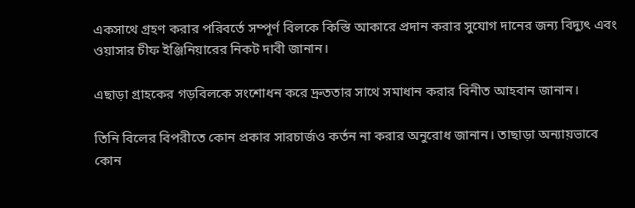একসাথে গ্রহণ করার পরিবর্তে সম্পূর্ণ বিলকে কিস্তি আকারে প্রদান করার সুযোগ দানের জন্য বিদ্যুৎ এবং ওয়াসার চীফ ইঞ্জিনিয়ারের নিকট দাবী জানান।

এছাড়া গ্রাহকের গড়বিলকে সংশোধন করে দ্রুততার সাথে সমাধান করার বিনীত আহবান জানান।

তিনি বিলের বিপরীতে কোন প্রকার সারচার্জও কর্তন না করার অনুরোধ জানান। তাছাড়া অন্যায়ভাবে কোন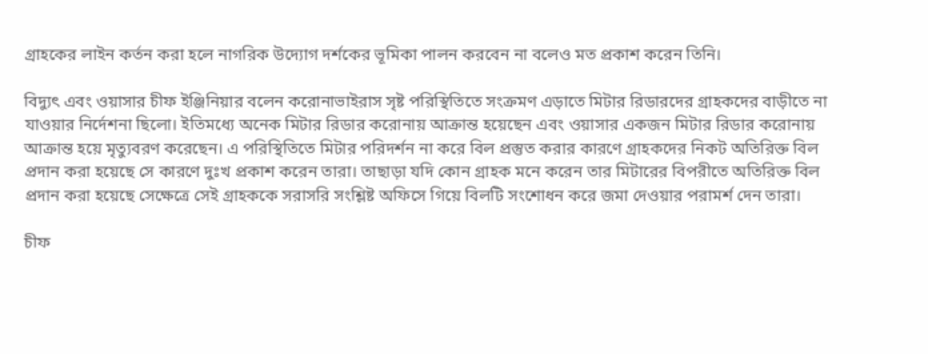গ্রাহকের লাইন কর্তন করা হলে নাগরিক উদ্যোগ দর্শকের ভূমিকা পালন করবেন না বলেও মত প্রকাশ করেন তিনি।

বিদ্যুৎ এবং ওয়াসার চীফ ইঞ্জিনিয়ার বলেন করোনাভাইরাস সৃষ্ট পরিস্থিতিতে সংক্রমণ এড়াতে মিটার রিডারদের গ্রাহকদের বাড়ীতে না যাওয়ার নির্দেশনা ছিলো। ইতিমধ্যে অনেক মিটার রিডার করোনায় আক্রান্ত হয়েছেন এবং ওয়াসার একজন মিটার রিডার করোনায় আক্রান্ত হয়ে মৃত্যুবরণ করেছেন। এ পরিস্থিতিতে মিটার পরিদর্শন না করে বিল প্রস্তুত করার কারণে গ্রাহকদের নিকট অতিরিক্ত বিল প্রদান করা হয়েছে সে কারণে দুঃখ প্রকাশ করেন তারা। তাছাড়া যদি কোন গ্রাহক মনে করেন তার মিটারের বিপরীতে অতিরিক্ত বিল প্রদান করা হয়েছে সেক্ষেত্রে সেই গ্রাহককে সরাসরি সংশ্লিষ্ট অফিসে গিয়ে বিলটি সংশোধন করে জমা দেওয়ার পরামর্শ দেন তারা।

চীফ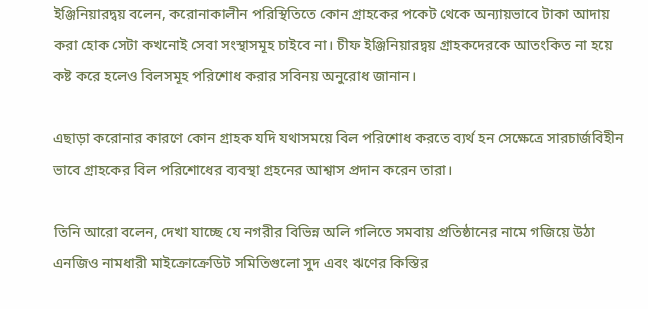ইঞ্জিনিয়ারদ্বয় বলেন, করোনাকালীন পরিস্থিতিতে কোন গ্রাহকের পকেট থেকে অন্যায়ভাবে টাকা আদায় করা হোক সেটা কখনোই সেবা সংস্থাসমূহ চাইবে না। চীফ ইঞ্জিনিয়ারদ্বয় গ্রাহকদেরকে আতংকিত না হয়ে কষ্ট করে হলেও বিলসমূহ পরিশোধ করার সবিনয় অনুরোধ জানান।

এছাড়া করোনার কারণে কোন গ্রাহক যদি যথাসময়ে বিল পরিশোধ করতে ব্যর্থ হন সেক্ষেত্রে সারচার্জবিহীন ভাবে গ্রাহকের বিল পরিশোধের ব্যবস্থা গ্রহনের আশ্বাস প্রদান করেন তারা।

তিনি আরো বলেন, দেখা যাচ্ছে যে নগরীর বিভিন্ন অলি গলিতে সমবায় প্রতিষ্ঠানের নামে গজিয়ে উঠা এনজিও নামধারী মাইক্রোক্রেডিট সমিতিগুলো সুদ এবং ঋণের কিস্তির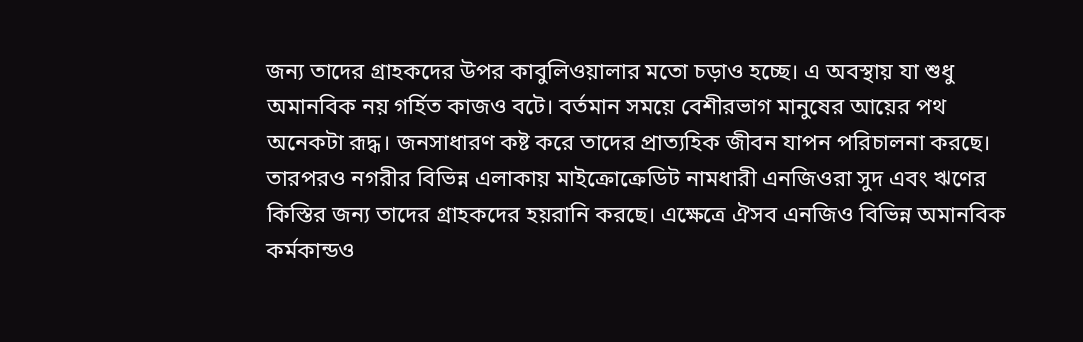জন্য তাদের গ্রাহকদের উপর কাবুলিওয়ালার মতো চড়াও হচ্ছে। এ অবস্থায় যা শুধু অমানবিক নয় গর্হিত কাজও বটে। বর্তমান সময়ে বেশীরভাগ মানুষের আয়ের পথ অনেকটা রূদ্ধ। জনসাধারণ কষ্ট করে তাদের প্রাত্যহিক জীবন যাপন পরিচালনা করছে। তারপরও নগরীর বিভিন্ন এলাকায় মাইক্রোক্রেডিট নামধারী এনজিওরা সুদ এবং ঋণের কিস্তির জন্য তাদের গ্রাহকদের হয়রানি করছে। এক্ষেত্রে ঐসব এনজিও বিভিন্ন অমানবিক কর্মকান্ডও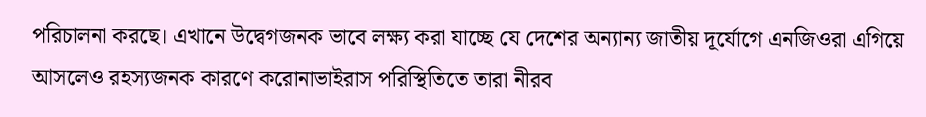পরিচালনা করছে। এখানে উদ্বেগজনক ভাবে লক্ষ্য করা যাচ্ছে যে দেশের অন্যান্য জাতীয় দূর্যোগে এনজিওরা এগিয়ে আসলেও রহস্যজনক কারণে করোনাভাইরাস পরিস্থিতিতে তারা নীরব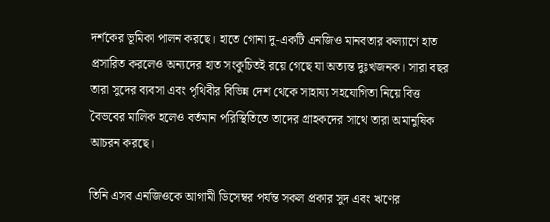দর্শকের ভূমিকা পালন করছে। হাতে গোনা দু-একটি এনজিও মানবতার কল্যাণে হাত প্রসারিত করলেও অন্যদের হাত সংকুচিতই রয়ে গেছে যা অত্যন্ত দুঃখজনক। সারা বছর তারা সুদের ব্যবসা এবং পৃথিবীর বিভিন্ন দেশ থেকে সাহায্য সহযোগিতা নিয়ে বিত্ত বৈভবের মালিক হলেও বর্তমান পরিস্থিতিতে তাদের গ্রাহকদের সাথে তারা অমানুষিক আচরন করছে।

তিনি এসব এনজিওকে আগামী ডিসেম্বর পর্যন্ত সকল প্রকার সুদ এবং ঋণের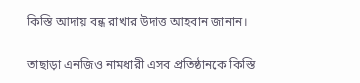কিস্তি আদায় বন্ধ রাখার উদাত্ত আহবান জানান।

তাছাড়া এনজিও নামধারী এসব প্রতিষ্ঠানকে কিস্তি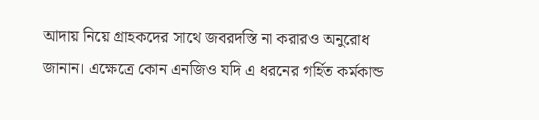আদায় নিয়ে গ্রাহকদের সাথে জবরদস্তি না করারও অনুরোধ জানান। এক্ষেত্রে কোন এনজিও যদি এ ধরনের গর্হিত কর্মকান্ড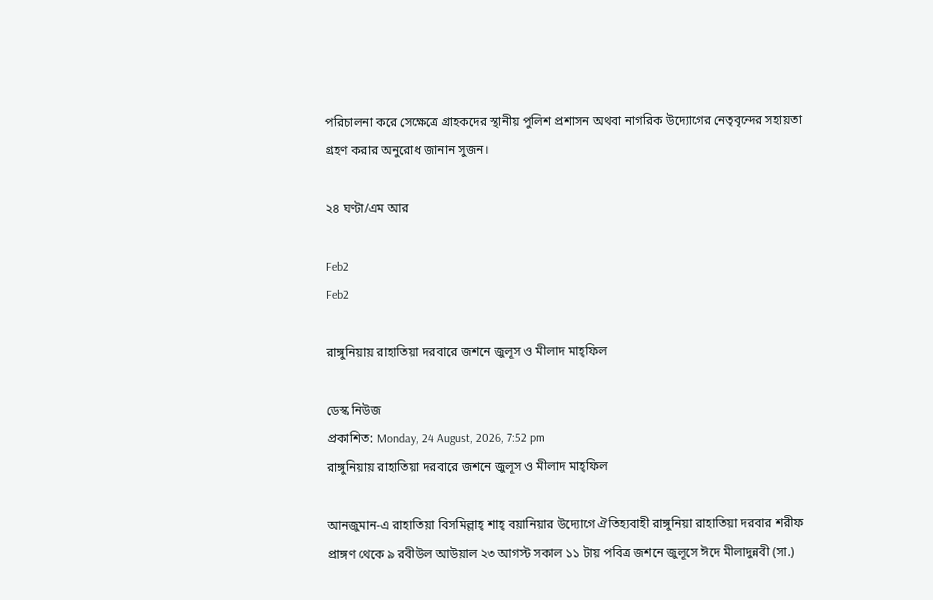পরিচালনা করে সেক্ষেত্রে গ্রাহকদের স্থানীয় পুলিশ প্রশাসন অথবা নাগরিক উদ্যোগের নেতৃবৃন্দের সহায়তা গ্রহণ করার অনুরোধ জানান সুজন।

২৪ ঘণ্টা/এম আর

Feb2
Feb2

রাঙ্গুনিয়ায় রাহাতিয়া দরবারে জশনে জুলূস ও মীলাদ মাহ্ফিল

ডেস্ক নিউজ
প্রকাশিত: Monday, 24 August, 2026, 7:52 pm
রাঙ্গুনিয়ায় রাহাতিয়া দরবারে জশনে জুলূস ও মীলাদ মাহ্ফিল

আনজুমান-এ রাহাতিয়া বিসমিল্লাহ্ শাহ্ বয়ানিয়ার উদ্যোগে ঐতিহ্যবাহী রাঙ্গুনিয়া রাহাতিয়া দরবার শরীফ প্রাঙ্গণ থেকে ৯ রবীউল আউয়াল ২৩ আগস্ট সকাল ১১ টায় পবিত্র জশনে জুলূসে ঈদে মীলাদুন্নবী (সা.)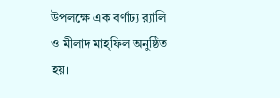উপলক্ষে এক বর্ণাঢ্য র‍্যালি ও মীলাদ মাহ্ফিল অনুষ্ঠিত হয়।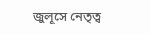জুলূসে নেতৃত্ব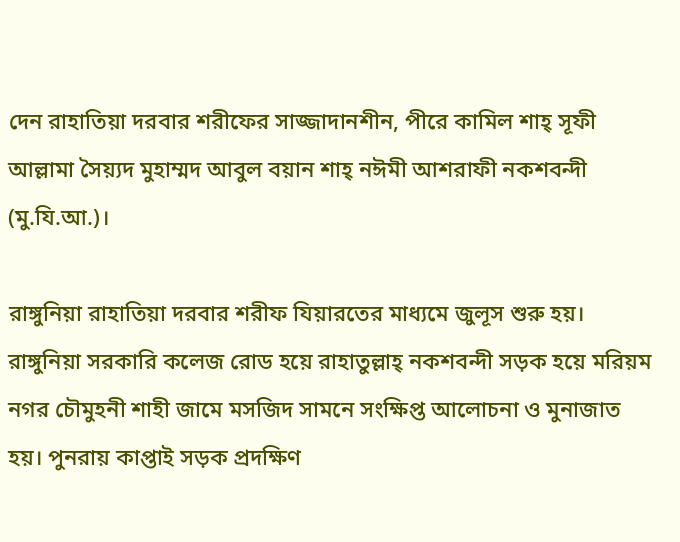দেন রাহাতিয়া দরবার শরীফের সাজ্জাদানশীন, পীরে কামিল শাহ্ সূফী আল্লামা সৈয়্যদ মুহাম্মদ আবুল বয়ান শাহ্ নঈমী আশরাফী নকশবন্দী (মু.যি.আ.)।

রাঙ্গুনিয়া রাহাতিয়া দরবার শরীফ যিয়ারতের মাধ্যমে জুলূস শুরু হয়। রাঙ্গুনিয়া সরকারি কলেজ রোড হয়ে রাহাতুল্লাহ্ নকশবন্দী সড়ক হয়ে মরিয়ম নগর চৌমুহনী শাহী জামে মসজিদ সামনে সংক্ষিপ্ত আলোচনা ও মুনাজাত হয়। পুনরায় কাপ্তাই সড়ক প্রদক্ষিণ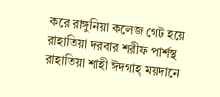করে রাঙ্গুনিয়া কলেজ গেট হয়ে
রাহাতিয়া দরবার শরীফ পার্শস্থ রাহাতিয়া শাহী ঈদগাহ্ ময়দানে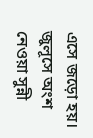এসে জড়ো হয়। জুলূসে অংশ নেওয়া সুন্নী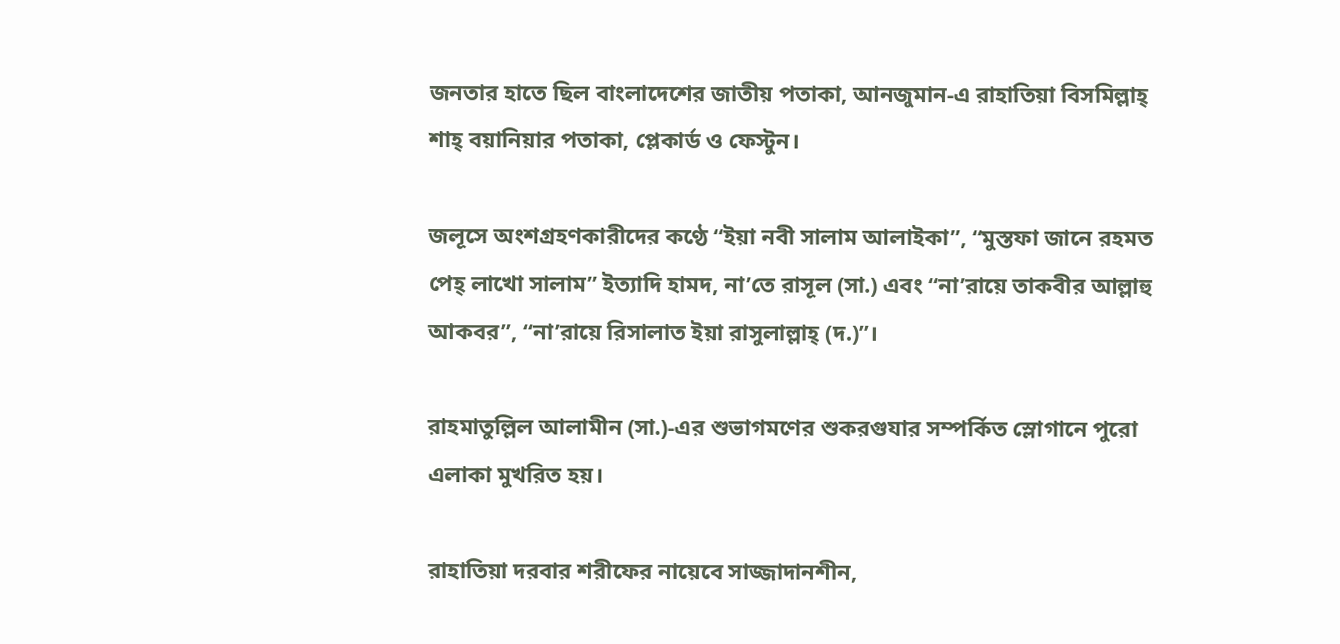জনতার হাতে ছিল বাংলাদেশের জাতীয় পতাকা, আনজুমান-এ রাহাতিয়া বিসমিল্লাহ্ শাহ্ বয়ানিয়ার পতাকা, প্লেকার্ড ও ফেস্টুন।

জলূসে অংশগ্রহণকারীদের কণ্ঠে “ইয়া নবী সালাম আলাইকা”, “মুস্তফা জানে রহমত পেহ্ লাখো সালাম” ইত্যাদি হামদ, না’তে রাসূল (সা.) এবং “না’রায়ে তাকবীর আল্লাহু আকবর”, “না’রায়ে রিসালাত ইয়া রাসুলাল্লাহ্ (দ.)”।

রাহমাতুল্লিল আলামীন (সা.)-এর শুভাগমণের শুকরগুযার সম্পর্কিত স্লোগানে পুরো এলাকা মুখরিত হয়।

রাহাতিয়া দরবার শরীফের নায়েবে সাজ্জাদানশীন,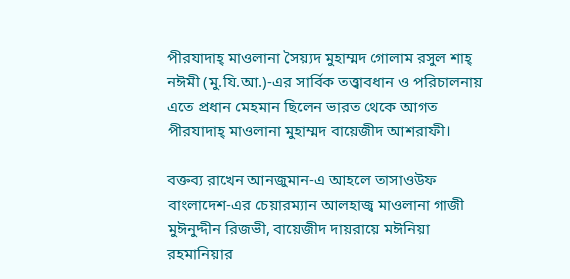পীরযাদাহ্ মাওলানা সৈয়্যদ মুহাম্মদ গোলাম রসুল শাহ্ নঈমী (মু.যি.আ.)-এর সার্বিক তত্ত্বাবধান ও পরিচালনায় এতে প্রধান মেহমান ছিলেন ভারত থেকে আগত পীরযাদাহ্ মাওলানা মুহাম্মদ বায়েজীদ আশরাফী।

বক্তব্য রাখেন আনজুমান-এ আহলে তাসাওউফ বাংলাদেশ-এর চেয়ারম্যান আলহাজ্ব মাওলানা গাজী মুঈনুদ্দীন রিজভী, বায়েজীদ দায়রায়ে মঈনিয়া রহমানিয়ার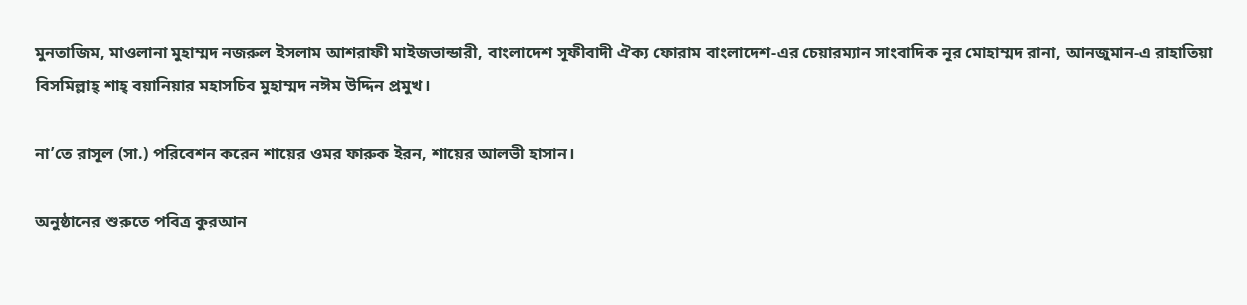মুনতাজিম, মাওলানা মুহাম্মদ নজরুল ইসলাম আশরাফী মাইজভান্ডারী, বাংলাদেশ সূফীবাদী ঐক্য ফোরাম বাংলাদেশ-এর চেয়ারম্যান সাংবাদিক নূর মোহাম্মদ রানা, আনজুমান-এ রাহাতিয়া বিসমিল্লাহ্ শাহ্ বয়ানিয়ার মহাসচিব মুহাম্মদ নঈম উদ্দিন প্রমুখ।

না’তে রাসূল (সা.) পরিবেশন করেন শায়ের ওমর ফারুক ইরন, শায়ের আলভী হাসান।

অনুষ্ঠানের শুরুতে পবিত্র কুরআন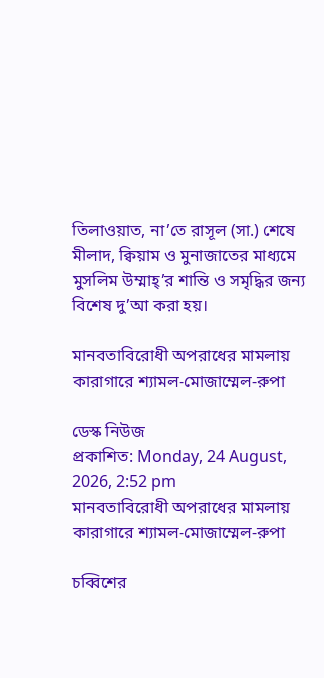তিলাওয়াত, না’তে রাসূল (সা.) শেষে মীলাদ, ক্বিয়াম ও মুনাজাতের মাধ্যমে মুসলিম উম্মাহ্’র শান্তি ও সমৃদ্ধির জন্য বিশেষ দু’আ করা হয়।

মানবতাবিরোধী অপরাধের মামলায় কারাগারে শ্যামল-মোজাম্মেল-রুপা

ডেস্ক নিউজ
প্রকাশিত: Monday, 24 August, 2026, 2:52 pm
মানবতাবিরোধী অপরাধের মামলায় কারাগারে শ্যামল-মোজাম্মেল-রুপা

চব্বিশের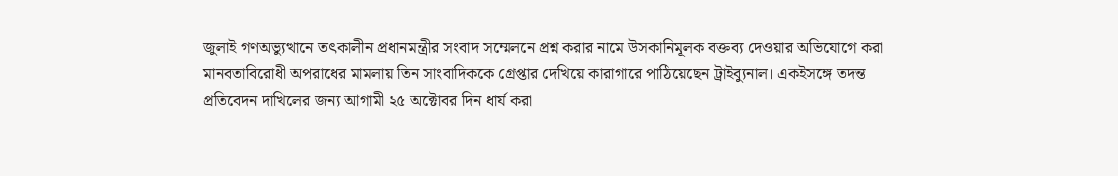জুলাই গণঅভ্যুত্থানে তৎকালীন প্রধানমন্ত্রীর সংবাদ সম্মেলনে প্রশ্ন করার নামে উসকানিমূলক বক্তব্য দেওয়ার অভিযোগে করা মানবতাবিরোধী অপরাধের মামলায় তিন সাংবাদিককে গ্রেপ্তার দেখিয়ে কারাগারে পাঠিয়েছেন ট্রাইব্যুনাল। একইসঙ্গে তদন্ত প্রতিবেদন দাখিলের জন্য আগামী ২৫ অক্টোবর দিন ধার্য করা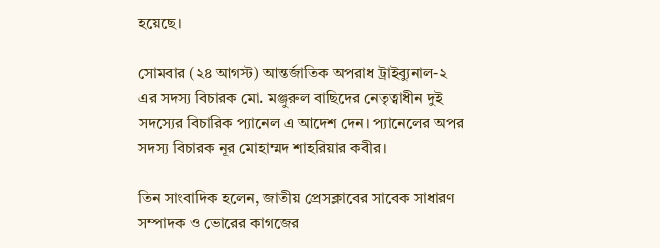হয়েছে।

সোমবার (২৪ আগস্ট) আন্তর্জাতিক অপরাধ ট্রাইব্যুনাল-২ এর সদস্য বিচারক মো. মঞ্জুরুল বাছিদের নেতৃত্বাধীন দুই সদস্যের বিচারিক প্যানেল এ আদেশ দেন। প্যানেলের অপর সদস্য বিচারক নূর মোহাম্মদ শাহরিয়ার কবীর।

তিন সাংবাদিক হলেন, জাতীয় প্রেসক্লাবের সাবেক সাধারণ সম্পাদক ও ভোরের কাগজের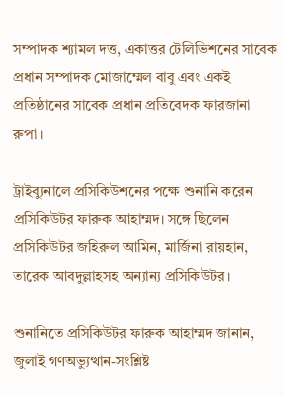সম্পাদক শ্যামল দত্ত, একাত্তর টেলিভিশনের সাবেক প্রধান সম্পাদক মোজাম্মেল বাবু এবং একই প্রতিষ্ঠানের সাবেক প্রধান প্রতিবেদক ফারজানা রুপা।

ট্রাইব্যুনালে প্রসিকিউশনের পক্ষে শুনানি করেন প্রসিকিউটর ফারুক আহাম্মদ। সঙ্গে ছিলেন প্রসিকিউটর জহিরুল আমিন, মার্জিনা রায়হান, তারেক আবদুল্লাহসহ অন্যান্য প্রসিকিউটর।

শুনানিতে প্রসিকিউটর ফারুক আহাম্মদ জানান, জুলাই গণঅভ্যুত্থান-সংশ্লিষ্ট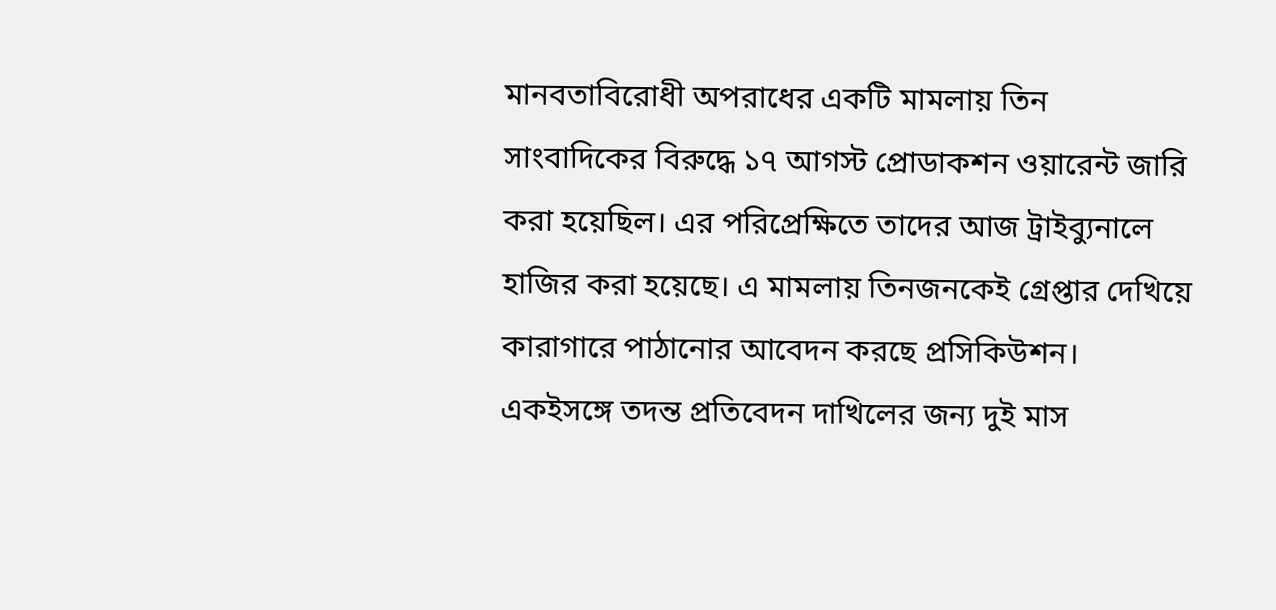মানবতাবিরোধী অপরাধের একটি মামলায় তিন সাংবাদিকের বিরুদ্ধে ১৭ আগস্ট প্রোডাকশন ওয়ারেন্ট জারি করা হয়েছিল। এর পরিপ্রেক্ষিতে তাদের আজ ট্রাইব্যুনালে হাজির করা হয়েছে। এ মামলায় তিনজনকেই গ্রেপ্তার দেখিয়ে কারাগারে পাঠানোর আবেদন করছে প্রসিকিউশন। একইসঙ্গে তদন্ত প্রতিবেদন দাখিলের জন্য দুই মাস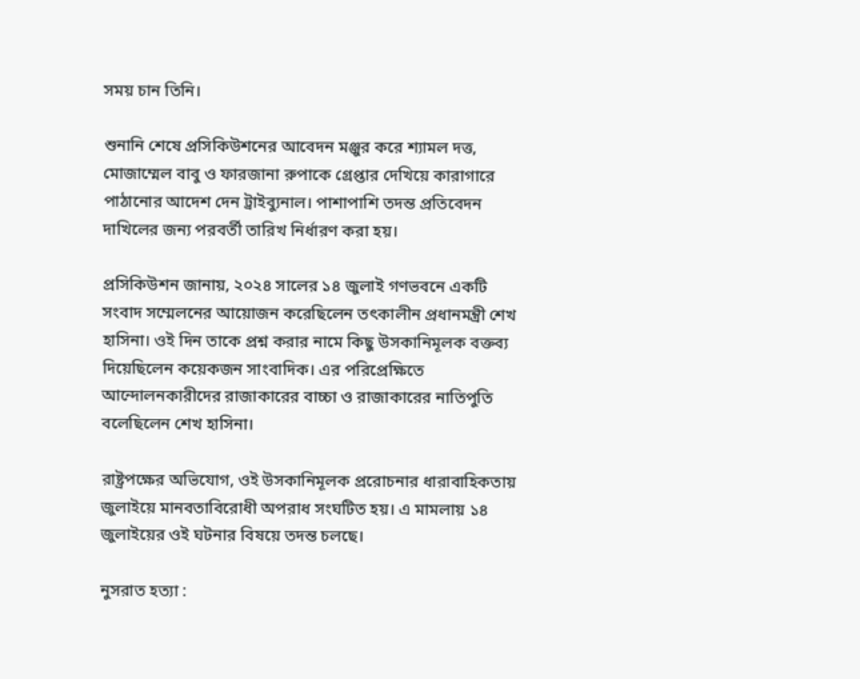সময় চান তিনি।

শুনানি শেষে প্রসিকিউশনের আবেদন মঞ্জুর করে শ্যামল দত্ত, মোজাম্মেল বাবু ও ফারজানা রুপাকে গ্রেপ্তার দেখিয়ে কারাগারে পাঠানোর আদেশ দেন ট্রাইব্যুনাল। পাশাপাশি তদন্ত প্রতিবেদন দাখিলের জন্য পরবর্তী তারিখ নির্ধারণ করা হয়।

প্রসিকিউশন জানায়, ২০২৪ সালের ১৪ জুলাই গণভবনে একটি সংবাদ সম্মেলনের আয়োজন করেছিলেন তৎকালীন প্রধানমন্ত্রী শেখ হাসিনা। ওই দিন তাকে প্রশ্ন করার নামে কিছু উসকানিমূলক বক্তব্য দিয়েছিলেন কয়েকজন সাংবাদিক। এর পরিপ্রেক্ষিতে আন্দোলনকারীদের রাজাকারের বাচ্চা ও রাজাকারের নাতিপুতি বলেছিলেন শেখ হাসিনা।

রাষ্ট্রপক্ষের অভিযোগ, ওই উসকানিমূলক প্ররোচনার ধারাবাহিকতায় জুলাইয়ে মানবতাবিরোধী অপরাধ সংঘটিত হয়। এ মামলায় ১৪ জুলাইয়ের ওই ঘটনার বিষয়ে তদন্ত চলছে।

নুসরাত হত্যা :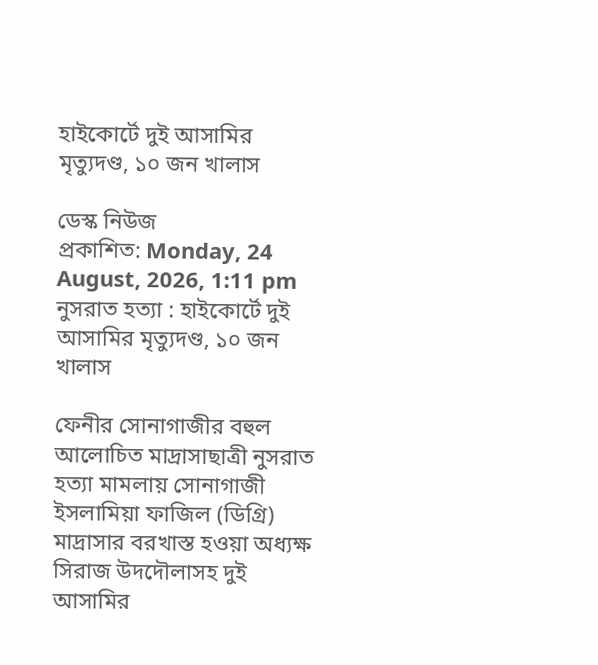হাইকোর্টে দুই আসামির মৃত্যুদণ্ড, ১০ জন খালাস

ডেস্ক নিউজ
প্রকাশিত: Monday, 24 August, 2026, 1:11 pm
নুসরাত হত্যা : হাইকোর্টে দুই আসামির মৃত্যুদণ্ড, ১০ জন খালাস

ফেনীর সোনাগাজীর বহুল আলোচিত মাদ্রাসাছাত্রী নুসরাত হত্যা মামলায় সোনাগাজী ইসলামিয়া ফাজিল (ডিগ্রি) মাদ্রাসার বরখাস্ত হওয়া অধ্যক্ষ সিরাজ উদদৌলাসহ দুই আসামির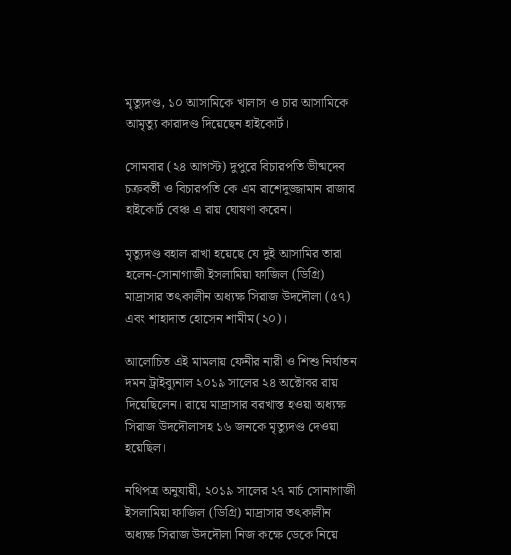মৃত্যুদণ্ড, ১০ আসামিকে খালাস ও চার আসামিকে আমৃত্যু কারাদণ্ড দিয়েছেন হাইকোর্ট।

সোমবার (২৪ আগস্ট) দুপুরে বিচারপতি ভীষ্মদেব চক্রবর্তী ও বিচারপতি কে এম রাশেদুজ্জামান রাজার হাইকোর্ট বেঞ্চ এ রায় ঘোষণা করেন।

মৃত্যুদণ্ড বহাল রাখা হয়েছে যে দুই আসামির তারা হলেন-সোনাগাজী ইসলামিয়া ফাজিল (ডিগ্রি) মাদ্রাসার তৎকালীন অধ্যক্ষ সিরাজ উদদৌলা (৫৭) এবং শাহাদাত হোসেন শামীম(২০)।

আলোচিত এই মামলায় ফেনীর নারী ও শিশু নির্যাতন দমন ট্রাইব্যুনাল ২০১৯ সালের ২৪ অক্টোবর রায় দিয়েছিলেন। রায়ে মাদ্রাসার বরখাস্ত হওয়া অধ্যক্ষ সিরাজ উদদৌলাসহ ১৬ জনকে মৃত্যুদণ্ড দেওয়া হয়েছিল।

নথিপত্র অনুযায়ী, ২০১৯ সালের ২৭ মার্চ সোনাগাজী ইসলামিয়া ফাজিল (ডিগ্রি) মাদ্রাসার তৎকালীন অধ্যক্ষ সিরাজ উদদৌলা নিজ কক্ষে ডেকে নিয়ে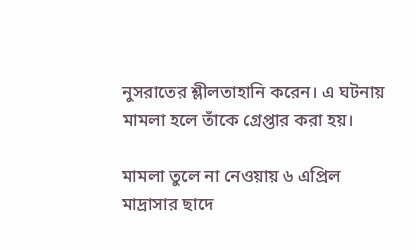নুসরাতের শ্লীলতাহানি করেন। এ ঘটনায় মামলা হলে তাঁকে গ্রেপ্তার করা হয়।

মামলা তুলে না নেওয়ায় ৬ এপ্রিল মাদ্রাসার ছাদে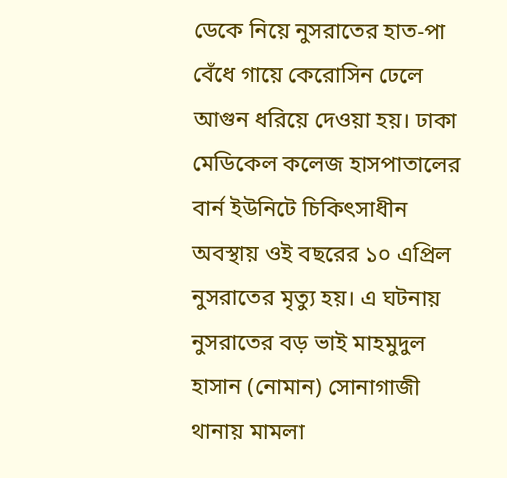ডেকে নিয়ে নুসরাতের হাত-পা বেঁধে গায়ে কেরোসিন ঢেলে আগুন ধরিয়ে দেওয়া হয়। ঢাকা মেডিকেল কলেজ হাসপাতালের বার্ন ইউনিটে চিকিৎসাধীন অবস্থায় ওই বছরের ১০ এপ্রিল নুসরাতের মৃত্যু হয়। এ ঘটনায় নুসরাতের বড় ভাই মাহমুদুল হাসান (নোমান) সোনাগাজী থানায় মামলা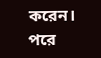করেন। পরে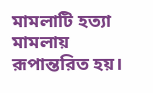মামলাটি হত্যা মামলায় রূপান্তরিত হয়।